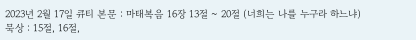2023년 2월 17일 큐티 본문 : 마태복음 16장 13절 ~ 20절 (너희는 나를 누구라 하느냐)
묵상 : 15절, 16절,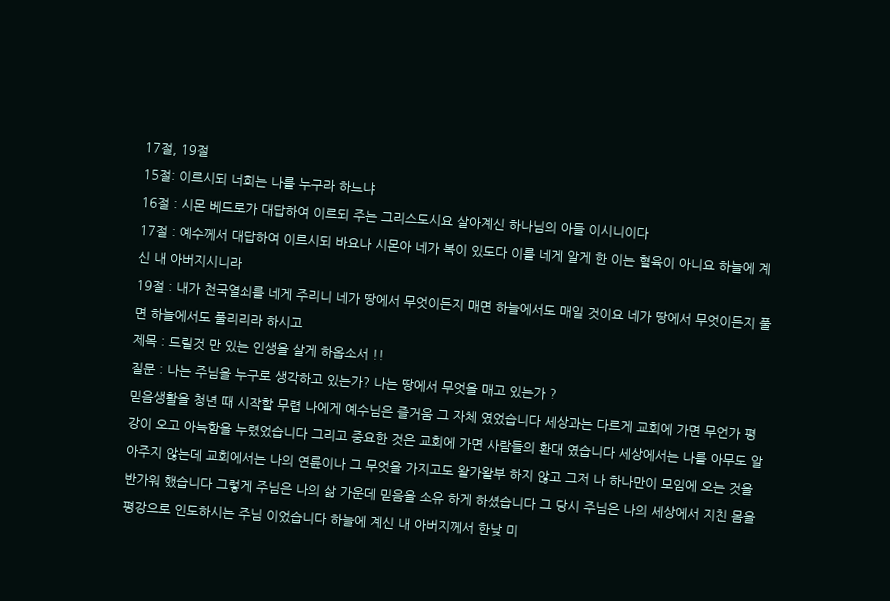17절, 19절
15절: 이르시되 너희는 나를 누구라 하느냐
16절 : 시몬 베드로가 대답하여 이르되 주는 그리스도시요 살아계신 하나님의 아들 이시니이다
17절 : 예수께서 대답하여 이르시되 바요나 시몬아 네가 복이 있도다 이를 네게 알게 한 이는 혈육이 아니요 하늘에 계신 내 아버지시니라
19절 : 내가 천국열쇠를 네게 주리니 네가 땅에서 무엇이든지 매면 하늘에서도 매일 것이요 네가 땅에서 무엇이든지 풀면 하늘에서도 풀리리라 하시고
제목 : 드릴것 만 있는 인생을 살게 하옵소서 !!
질문 : 나는 주님을 누구로 생각하고 있는가? 나는 땅에서 무엇을 매고 있는가 ?
믿음생활을 청년 때 시작할 무렵 나에게 예수님은 즐거움 그 자체 였었습니다 세상과는 다르게 교회에 가면 무언가 평강이 오고 아늑함을 누렸었습니다 그리고 중요한 것은 교회에 가면 사람들의 환대 였습니다 세상에서는 나를 아무도 알아주지 않는데 교회에서는 나의 연륜이나 그 무엇을 가지고도 왈가왈부 하지 않고 그저 나 하나만이 모임에 오는 것을 반가워 했습니다 그렇게 주님은 나의 삶 가운데 믿음을 소유 하게 하셨습니다 그 당시 주님은 나의 세상에서 지친 몸을 평강으로 인도하시는 주님 이었습니다 하늘에 계신 내 아버지께서 한낮 미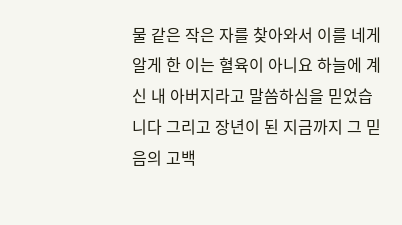물 같은 작은 자를 찾아와서 이를 네게 알게 한 이는 혈육이 아니요 하늘에 계신 내 아버지라고 말씀하심을 믿었습니다 그리고 장년이 된 지금까지 그 믿음의 고백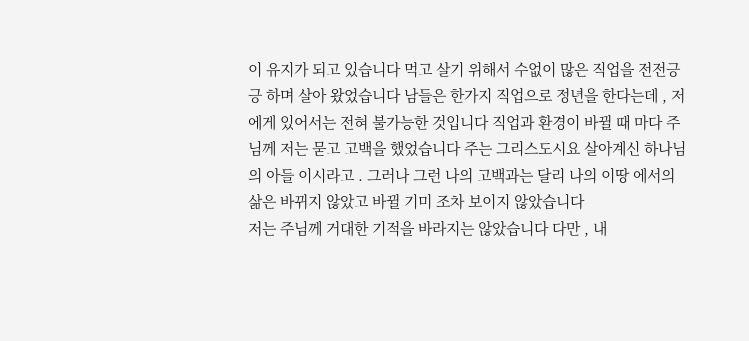이 유지가 되고 있습니다 먹고 살기 위해서 수없이 많은 직업을 전전긍긍 하며 살아 왔었습니다 남들은 한가지 직업으로 정년을 한다는데 , 저에게 있어서는 전혀 불가능한 것입니다 직업과 환경이 바뀔 때 마다 주님께 저는 묻고 고백을 했었습니다 주는 그리스도시요 살아계신 하나님의 아들 이시라고 . 그러나 그런 나의 고백과는 달리 나의 이땅 에서의 삶은 바뀌지 않았고 바뀔 기미 조차 보이지 않았습니다
저는 주님께 거대한 기적을 바라지는 않았습니다 다만 , 내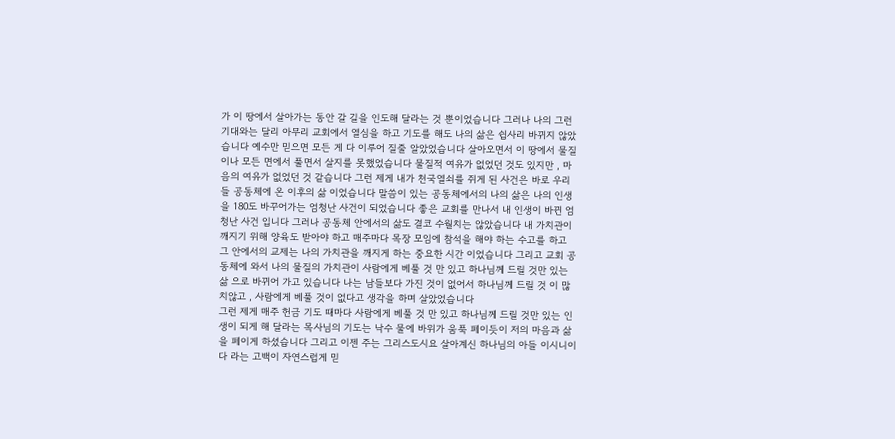가 이 땅에서 살아가는 동안 갈 길을 인도해 달라는 것 뿐이었습니다 그러나 나의 그런 기대와는 달리 아무리 교회에서 열심을 하고 기도를 해도 나의 삶은 쉽사리 바뀌지 않았습니다 예수만 믿으면 모든 게 다 이루어 질줄 알았었습니다 살아오면서 이 땅에서 물질이나 모든 면에서 풀면서 살지를 못했었습니다 물질적 여유가 없었던 것도 있지만 , 마음의 여유가 없었던 것 같습니다 그런 제게 내가 천국열쇠를 쥐게 된 사건은 바로 우리들 공동체에 온 이후의 삶 이었습니다 말씀이 있는 공동체에서의 나의 삶은 나의 인생을 180도 바꾸어가는 엄청난 사건이 되었습니다 좋은 교회를 만나서 내 인생이 바뀐 엄청난 사건 입니다 그러나 공동체 안에서의 삶도 결코 수월치는 않았습니다 내 가치관이 깨지기 위해 양육도 받아야 하고 매주마다 목장 모임에 참석을 해야 하는 수고를 하고 그 안에서의 교제는 나의 가치관을 깨지게 하는 중요한 시간 이었습니다 그리고 교회 공동체에 와서 나의 물질의 가치관이 사람에게 베풀 것 만 있고 하나님께 드릴 것만 있는 삶 으로 바뀌어 가고 있습니다 나는 남들보다 가진 것이 없어서 하나님께 드릴 것 이 많치않고 , 사람에게 베풀 것이 없다고 생각을 하며 살았었습니다
그런 제게 매주 헌금 기도 때마다 사람에게 베풀 것 만 있고 하나님께 드릴 것만 있는 인생이 되게 해 달라는 목사님의 기도는 낙수 물에 바위가 움푹 페이듯이 저의 마음과 삶을 페이게 하셨습니다 그리고 이젠 주는 그리스도시요 살아계신 하나님의 아들 이시니이다 라는 고백이 자연스럽게 믿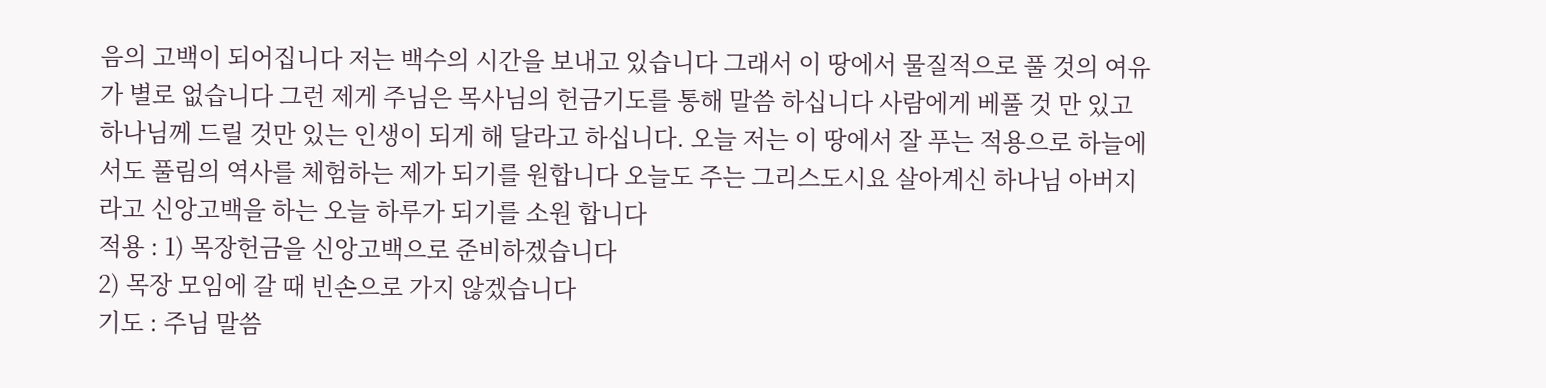음의 고백이 되어집니다 저는 백수의 시간을 보내고 있습니다 그래서 이 땅에서 물질적으로 풀 것의 여유가 별로 없습니다 그런 제게 주님은 목사님의 헌금기도를 통해 말씀 하십니다 사람에게 베풀 것 만 있고 하나님께 드릴 것만 있는 인생이 되게 해 달라고 하십니다. 오늘 저는 이 땅에서 잘 푸는 적용으로 하늘에서도 풀림의 역사를 체험하는 제가 되기를 원합니다 오늘도 주는 그리스도시요 살아계신 하나님 아버지라고 신앙고백을 하는 오늘 하루가 되기를 소원 합니다
적용 : 1) 목장헌금을 신앙고백으로 준비하겠습니다
2) 목장 모임에 갈 때 빈손으로 가지 않겠습니다
기도 : 주님 말씀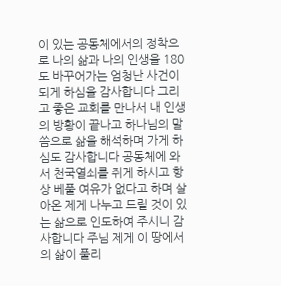이 있는 공동체에서의 정착으로 나의 삶과 나의 인생을 180도 바꾸어가는 엄청난 사건이 되게 하심을 감사합니다 그리고 좋은 교회를 만나서 내 인생의 방황이 끝나고 하나님의 말씀으로 삶을 해석하며 가게 하심도 감사합니다 공동체에 와서 천국열쇠를 쥐게 하시고 항상 베풀 여유가 없다고 하며 살아온 제게 나누고 드릴 것이 있는 삶으로 인도하여 주시니 감사합니다 주님 제게 이 땅에서의 삶이 풀리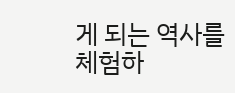게 되는 역사를 체험하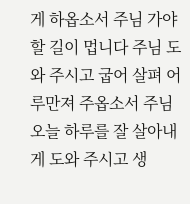게 하옵소서 주님 가야 할 길이 멉니다 주님 도와 주시고 굽어 살펴 어루만져 주옵소서 주님 오늘 하루를 잘 살아내게 도와 주시고 생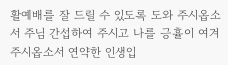활예배를 잘 드릴 수 있도록 도와 주시옵소서 주님 간섭하여 주시고 나를 긍휼이 여겨 주시옵소서 연약한 인생입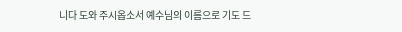니다 도와 주시옵소서 예수님의 이름으로 기도 드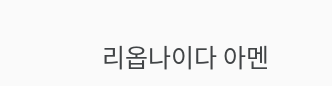리옵나이다 아멘